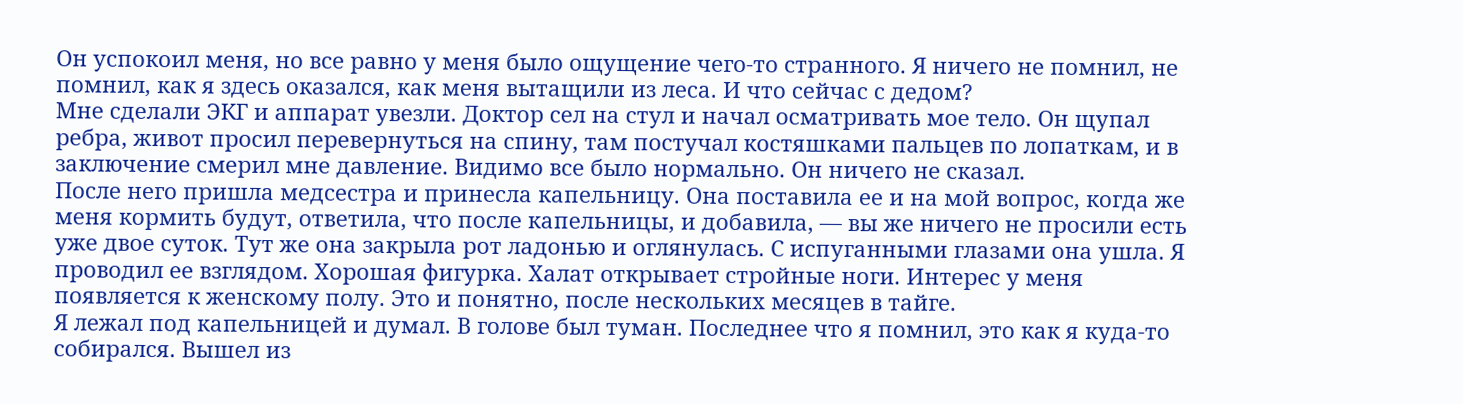Он успокоил меня, но все равно у меня было ощущение чего-то странного. Я ничего не помнил, не помнил, как я здесь оказался, как меня вытащили из леса. И что сейчас с дедом?
Мне сделали ЭКГ и аппарат увезли. Доктор сел на стул и начал осматривать мое тело. Он щупал ребра, живот просил перевернуться на спину, там постучал костяшками пальцев по лопаткам, и в заключение смерил мне давление. Видимо все было нормально. Он ничего не сказал.
После него пришла медсестра и принесла капельницу. Она поставила ее и на мой вопрос, когда же меня кормить будут, ответила, что после капельницы, и добавила, — вы же ничего не просили есть уже двое суток. Тут же она закрыла рот ладонью и оглянулась. С испуганными глазами она ушла. Я проводил ее взглядом. Хорошая фигурка. Халат открывает стройные ноги. Интерес у меня появляется к женскому полу. Это и понятно, после нескольких месяцев в тайге.
Я лежал под капельницей и думал. В голове был туман. Последнее что я помнил, это как я куда-то собирался. Вышел из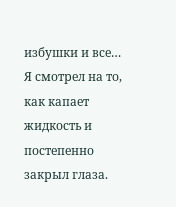избушки и все…
Я смотрел на то, как капает жидкость и постепенно закрыл глаза.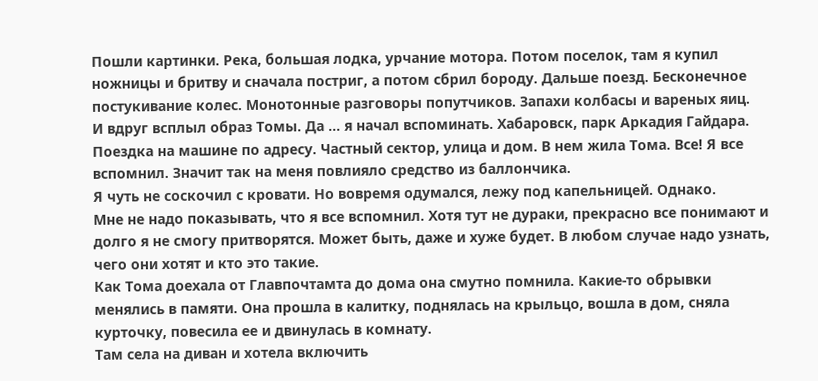Пошли картинки. Река, большая лодка, урчание мотора. Потом поселок, там я купил ножницы и бритву и сначала постриг, а потом сбрил бороду. Дальше поезд. Бесконечное постукивание колес. Монотонные разговоры попутчиков. Запахи колбасы и вареных яиц.
И вдруг всплыл образ Томы. Да … я начал вспоминать. Хабаровск, парк Аркадия Гайдара. Поездка на машине по адресу. Частный сектор, улица и дом. В нем жила Тома. Все! Я все вспомнил. Значит так на меня повлияло средство из баллончика.
Я чуть не соскочил с кровати. Но вовремя одумался, лежу под капельницей. Однако.
Мне не надо показывать, что я все вспомнил. Хотя тут не дураки, прекрасно все понимают и долго я не смогу притворятся. Может быть, даже и хуже будет. В любом случае надо узнать, чего они хотят и кто это такие.
Как Тома доехала от Главпочтамта до дома она смутно помнила. Какие-то обрывки менялись в памяти. Она прошла в калитку, поднялась на крыльцо, вошла в дом, сняла курточку, повесила ее и двинулась в комнату.
Там села на диван и хотела включить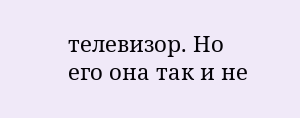телевизор. Но его она так и не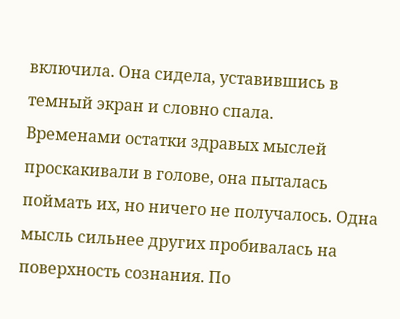включила. Она сидела, уставившись в темный экран и словно спала.
Временами остатки здравых мыслей проскакивали в голове, она пыталась поймать их, но ничего не получалось. Одна мысль сильнее других пробивалась на поверхность сознания. По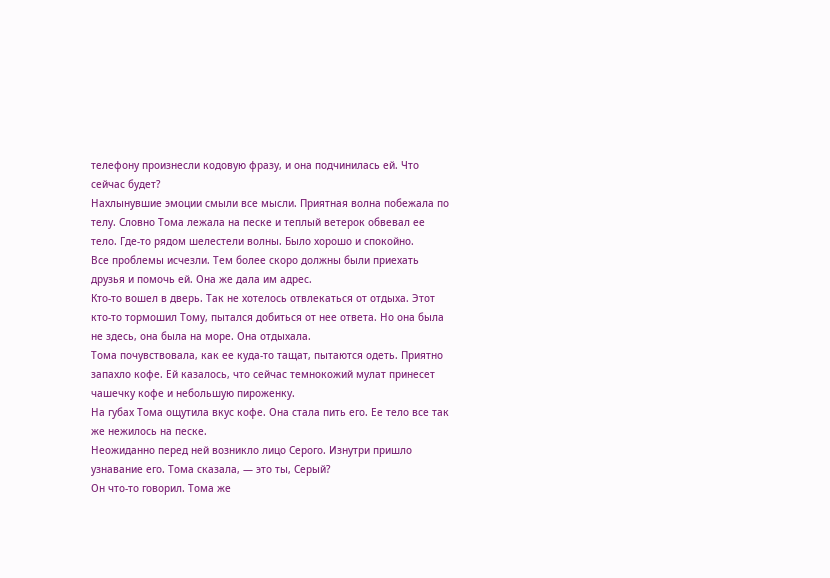телефону произнесли кодовую фразу, и она подчинилась ей. Что сейчас будет?
Нахлынувшие эмоции смыли все мысли. Приятная волна побежала по телу. Словно Тома лежала на песке и теплый ветерок обвевал ее тело. Где-то рядом шелестели волны. Было хорошо и спокойно.
Все проблемы исчезли. Тем более скоро должны были приехать друзья и помочь ей. Она же дала им адрес.
Кто-то вошел в дверь. Так не хотелось отвлекаться от отдыха. Этот кто-то тормошил Тому, пытался добиться от нее ответа. Но она была не здесь, она была на море. Она отдыхала.
Тома почувствовала, как ее куда-то тащат, пытаются одеть. Приятно запахло кофе. Ей казалось, что сейчас темнокожий мулат принесет чашечку кофе и небольшую пироженку.
На губах Тома ощутила вкус кофе. Она стала пить его. Ее тело все так же нежилось на песке.
Неожиданно перед ней возникло лицо Серого. Изнутри пришло узнавание его. Тома сказала, — это ты, Серый?
Он что-то говорил. Тома же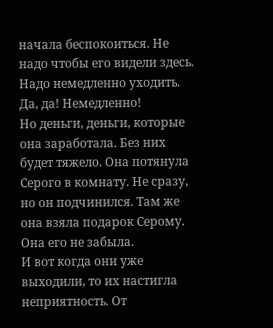начала беспокоиться. Не надо чтобы его видели здесь. Надо немедленно уходить. Да, да! Немедленно!
Но деньги, деньги, которые она заработала. Без них будет тяжело. Она потянула Серого в комнату. Не сразу, но он подчинился. Там же она взяла подарок Серому. Она его не забыла.
И вот когда они уже выходили, то их настигла неприятность. От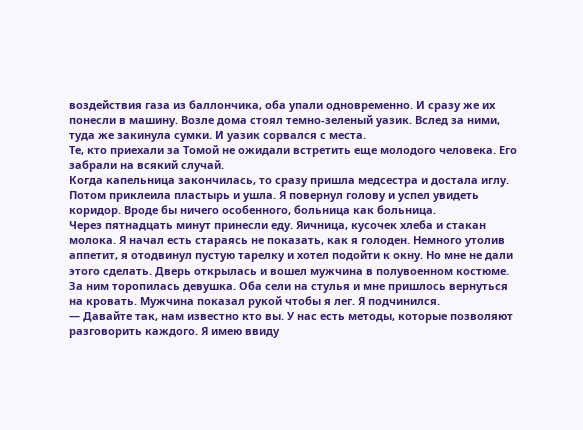воздействия газа из баллончика, оба упали одновременно. И сразу же их понесли в машину. Возле дома стоял темно-зеленый уазик. Вслед за ними, туда же закинула сумки. И уазик сорвался с места.
Те, кто приехали за Томой не ожидали встретить еще молодого человека. Его забрали на всякий случай.
Когда капельница закончилась, то сразу пришла медсестра и достала иглу. Потом приклеила пластырь и ушла. Я повернул голову и успел увидеть коридор. Вроде бы ничего особенного, больница как больница.
Через пятнадцать минут принесли еду. Яичница, кусочек хлеба и стакан молока. Я начал есть стараясь не показать, как я голоден. Немного утолив аппетит, я отодвинул пустую тарелку и хотел подойти к окну. Но мне не дали этого сделать. Дверь открылась и вошел мужчина в полувоенном костюме. За ним торопилась девушка. Оба сели на стулья и мне пришлось вернуться на кровать. Мужчина показал рукой чтобы я лег. Я подчинился.
— Давайте так, нам известно кто вы. У нас есть методы, которые позволяют разговорить каждого. Я имею ввиду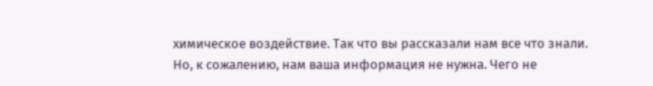химическое воздействие. Так что вы рассказали нам все что знали.
Но, к сожалению, нам ваша информация не нужна. Чего не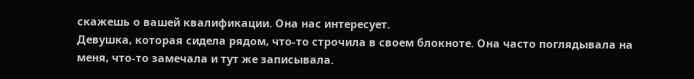скажешь о вашей квалификации. Она нас интересует.
Девушка, которая сидела рядом, что-то строчила в своем блокноте. Она часто поглядывала на меня, что-то замечала и тут же записывала.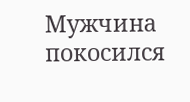Мужчина покосился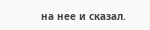на нее и сказал.